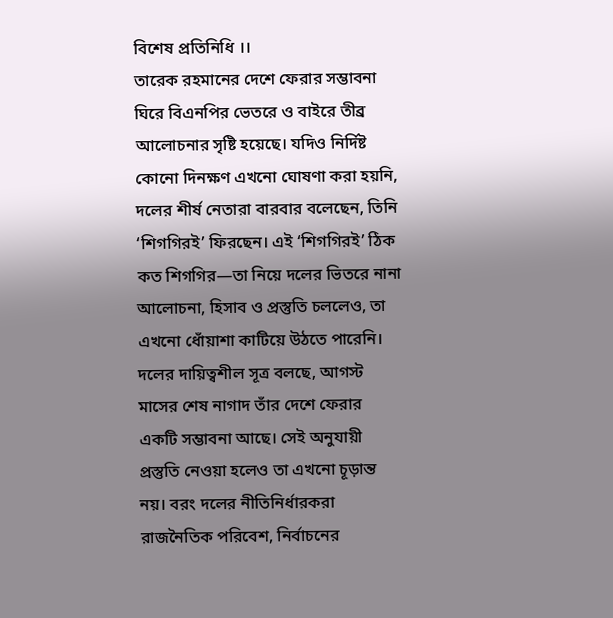বিশেষ প্রতিনিধি ।।
তারেক রহমানের দেশে ফেরার সম্ভাবনা ঘিরে বিএনপির ভেতরে ও বাইরে তীব্র আলোচনার সৃষ্টি হয়েছে। যদিও নির্দিষ্ট কোনো দিনক্ষণ এখনো ঘোষণা করা হয়নি, দলের শীর্ষ নেতারা বারবার বলেছেন, তিনি ‘শিগগিরই’ ফিরছেন। এই ‘শিগগিরই’ ঠিক কত শিগগির—তা নিয়ে দলের ভিতরে নানা আলোচনা, হিসাব ও প্রস্তুতি চললেও, তা এখনো ধোঁয়াশা কাটিয়ে উঠতে পারেনি।
দলের দায়িত্বশীল সূত্র বলছে, আগস্ট মাসের শেষ নাগাদ তাঁর দেশে ফেরার একটি সম্ভাবনা আছে। সেই অনুযায়ী প্রস্তুতি নেওয়া হলেও তা এখনো চূড়ান্ত নয়। বরং দলের নীতিনির্ধারকরা রাজনৈতিক পরিবেশ, নির্বাচনের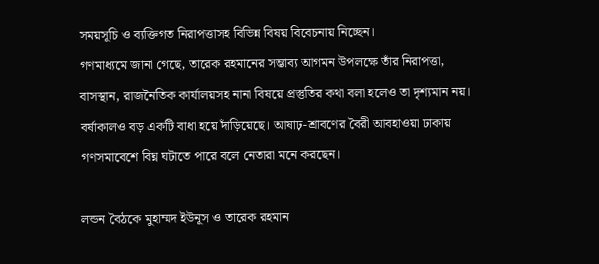সময়সূচি ও ব্যক্তিগত নিরাপত্তাসহ বিভিন্ন বিষয় বিবেচনায় নিচ্ছেন।
গণমাধ্যমে জানা গেছে, তারেক রহমানের সম্ভাব্য আগমন উপলক্ষে তাঁর নিরাপত্তা, বাসস্থান, রাজনৈতিক কার্যালয়সহ নানা বিষয়ে প্রস্তুতির কথা বলা হলেও তা দৃশ্যমান নয়। বর্ষাকালও বড় একটি বাধা হয়ে দাঁড়িয়েছে। আষাঢ়-শ্রাবণের বৈরী আবহাওয়া ঢাকায় গণসমাবেশে বিঘ্ন ঘটাতে পারে বলে নেতারা মনে করছেন।

লন্ডন বৈঠকে মুহাম্মদ ইউনূস ও তারেক রহমান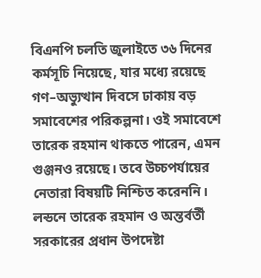বিএনপি চলতি জুলাইতে ৩৬ দিনের কর্মসূচি নিয়েছে, যার মধ্যে রয়েছে গণ–অভ্যুত্থান দিবসে ঢাকায় বড় সমাবেশের পরিকল্পনা। ওই সমাবেশে তারেক রহমান থাকতে পারেন, এমন গুঞ্জনও রয়েছে। তবে উচ্চপর্যায়ের নেতারা বিষয়টি নিশ্চিত করেননি।
লন্ডনে তারেক রহমান ও অন্তর্বর্তী সরকারের প্রধান উপদেষ্টা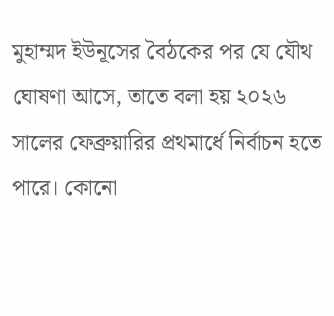মুহাম্মদ ইউনূসের বৈঠকের পর যে যৌথ ঘোষণা আসে, তাতে বলা হয় ২০২৬ সালের ফেব্রুয়ারির প্রথমার্ধে নির্বাচন হতে পারে। কোনো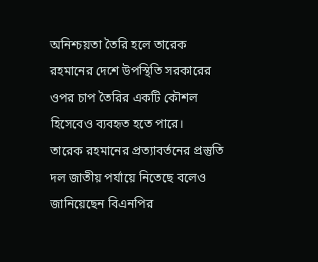অনিশ্চয়তা তৈরি হলে তারেক রহমানের দেশে উপস্থিতি সরকারের ওপর চাপ তৈরির একটি কৌশল হিসেবেও ব্যবহৃত হতে পারে।
তারেক রহমানের প্রত্যাবর্তনের প্রস্তুতি দল জাতীয় পর্যায়ে নিতেছে বলেও জানিয়েছেন বিএনপির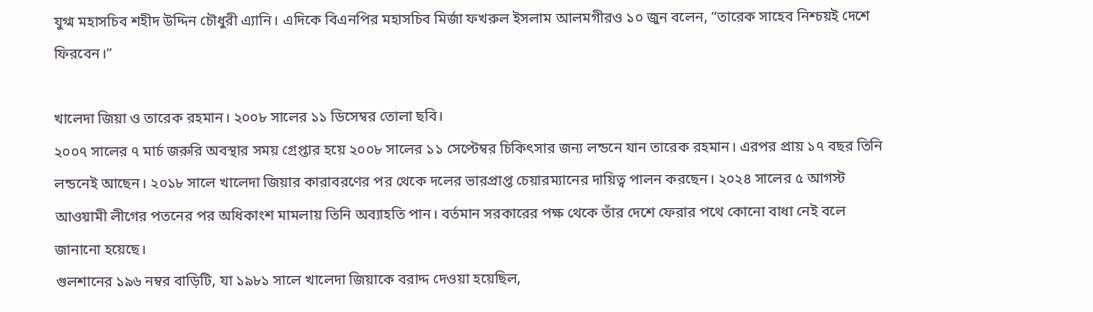যুগ্ম মহাসচিব শহীদ উদ্দিন চৌধুরী এ্যানি। এদিকে বিএনপির মহাসচিব মির্জা ফখরুল ইসলাম আলমগীরও ১০ জুন বলেন, “তারেক সাহেব নিশ্চয়ই দেশে ফিরবেন।”

খালেদা জিয়া ও তারেক রহমান। ২০০৮ সালের ১১ ডিসেম্বর তোলা ছবি।
২০০৭ সালের ৭ মার্চ জরুরি অবস্থার সময় গ্রেপ্তার হয়ে ২০০৮ সালের ১১ সেপ্টেম্বর চিকিৎসার জন্য লন্ডনে যান তারেক রহমান। এরপর প্রায় ১৭ বছর তিনি লন্ডনেই আছেন। ২০১৮ সালে খালেদা জিয়ার কারাবরণের পর থেকে দলের ভারপ্রাপ্ত চেয়ারম্যানের দায়িত্ব পালন করছেন। ২০২৪ সালের ৫ আগস্ট আওয়ামী লীগের পতনের পর অধিকাংশ মামলায় তিনি অব্যাহতি পান। বর্তমান সরকারের পক্ষ থেকে তাঁর দেশে ফেরার পথে কোনো বাধা নেই বলে জানানো হয়েছে।
গুলশানের ১৯৬ নম্বর বাড়িটি, যা ১৯৮১ সালে খালেদা জিয়াকে বরাদ্দ দেওয়া হয়েছিল,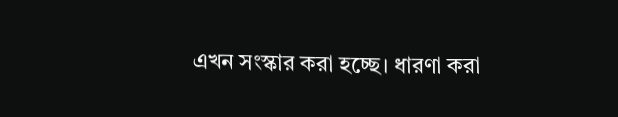এখন সংস্কার করা হচ্ছে। ধারণা করা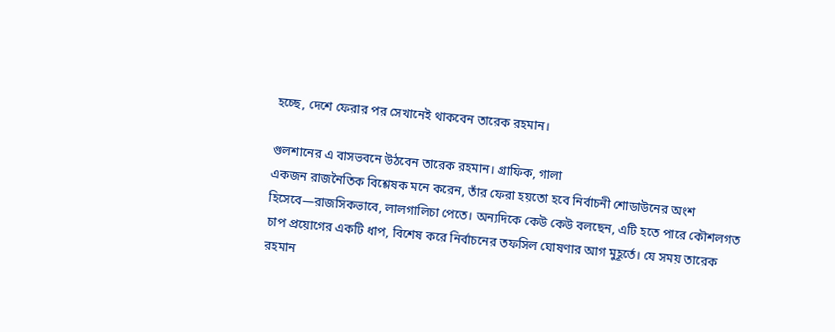হচ্ছে, দেশে ফেরার পর সেখানেই থাকবেন তারেক রহমান।

গুলশানের এ বাসভবনে উঠবেন তারেক রহমান। গ্রাফিক, গালা
একজন রাজনৈতিক বিশ্লেষক মনে করেন, তাঁর ফেরা হয়তো হবে নির্বাচনী শোডাউনের অংশ হিসেবে—রাজসিকভাবে, লালগালিচা পেতে। অন্যদিকে কেউ কেউ বলছেন, এটি হতে পারে কৌশলগত চাপ প্রয়োগের একটি ধাপ, বিশেষ করে নির্বাচনের তফসিল ঘোষণার আগ মুহূর্তে। যে সময় তারেক রহমান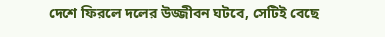দেশে ফিরলে দলের উজ্জীবন ঘটবে, সেটিই বেছে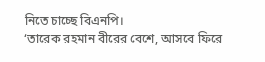নিতে চাচ্ছে বিএনপি।
‘তারেক রহমান বীরের বেশে, আসবে ফিরে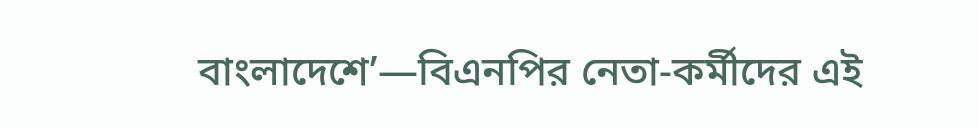বাংলাদেশে’—বিএনপির নেতা-কর্মীদের এই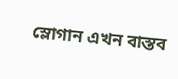স্লোগান এখন বাস্তব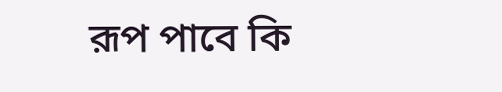রূপ পাবে কি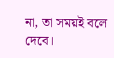না, তা সময়ই বলে দেবে।